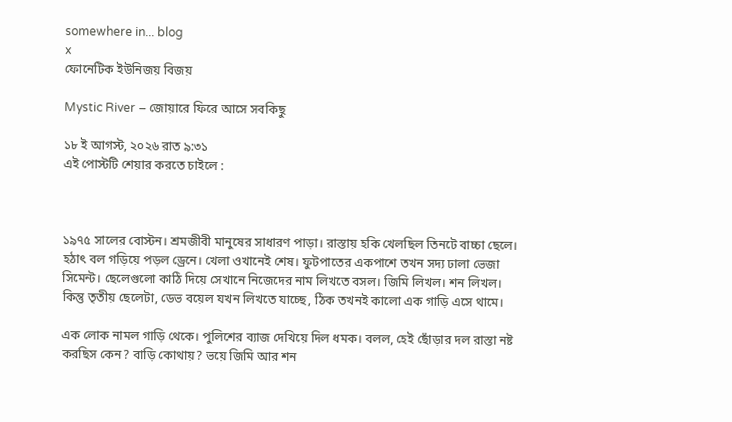somewhere in... blog
x
ফোনেটিক ইউনিজয় বিজয়

Mystic River – জোয়ারে ফিরে আসে সবকিছু

১৮ ই আগস্ট, ২০২৬ রাত ৯:৩১
এই পোস্টটি শেয়ার করতে চাইলে :



১৯৭৫ সালের বোস্টন। শ্রমজীবী মানুষের সাধারণ পাড়া। রাস্তায় হকি খেলছিল তিনটে বাচ্চা ছেলে। হঠাৎ বল গড়িয়ে পড়ল ড্রেনে। খেলা ওখানেই শেষ। ফুটপাতের একপাশে তখন সদ্য ঢালা ভেজা সিমেন্ট। ছেলেগুলো কাঠি দিয়ে সেখানে নিজেদের নাম লিখতে বসল। জিমি লিখল। শন লিখল। কিন্তু তৃতীয় ছেলেটা, ডেভ বয়েল যখন লিখতে যাচ্ছে, ঠিক তখনই কালো এক গাড়ি এসে থামে।

এক লোক নামল গাড়ি থেকে। পুলিশের ব্যাজ দেখিয়ে দিল ধমক। বলল, হেই ছোঁড়ার দল রাস্তা নষ্ট করছিস কেন? বাড়ি কোথায়? ভয়ে জিমি আর শন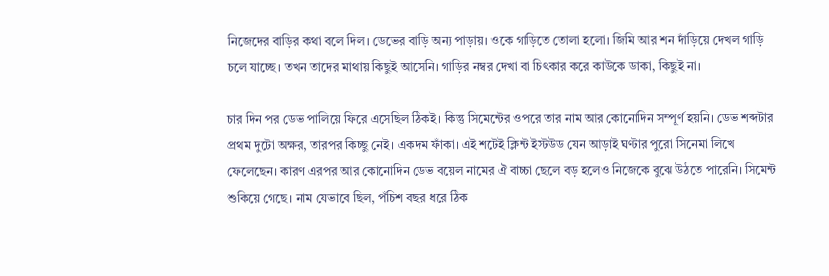নিজেদের বাড়ির কথা বলে দিল। ডেভের বাড়ি অন্য পাড়ায়। ওকে গাড়িতে তোলা হলো। জিমি আর শন দাঁড়িয়ে দেখল গাড়ি চলে যাচ্ছে। তখন তাদের মাথায় কিছুই আসেনি। গাড়ির নম্বর দেখা বা চিৎকার করে কাউকে ডাকা, কিছুই না।

চার দিন পর ডেভ পালিয়ে ফিরে এসেছিল ঠিকই। কিন্তু সিমেন্টের ওপরে তার নাম আর কোনোদিন সম্পূর্ণ হয়নি। ডেভ শব্দটার প্রথম দুটো অক্ষর, তারপর কিচ্ছু নেই। একদম ফাঁকা। এই শটেই ক্লিন্ট ইস্টউড যেন আড়াই ঘণ্টার পুরো সিনেমা লিখে ফেলেছেন। কারণ এরপর আর কোনোদিন ডেভ বয়েল নামের ঐ বাচ্চা ছেলে বড় হলেও নিজেকে বুঝে উঠতে পারেনি। সিমেন্ট শুকিয়ে গেছে। নাম যেভাবে ছিল, পঁচিশ বছর ধরে ঠিক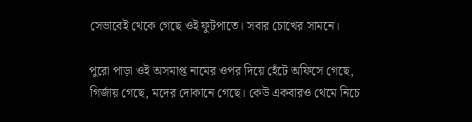সেভাবেই থেকে গেছে ওই ফুটপাতে। সবার চোখের সামনে।

পুরো পাড়া ওই অসমাপ্ত নামের ওপর দিয়ে হেঁটে অফিসে গেছে, গির্জায় গেছে, মদের দোকানে গেছে। কেউ একবারও থেমে নিচে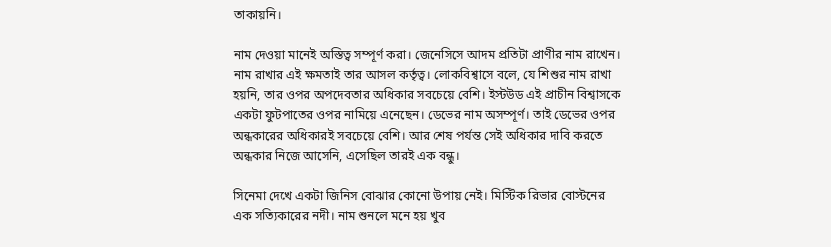তাকায়নি।

নাম দেওয়া মানেই অস্তিত্ব সম্পূর্ণ করা। জেনেসিসে আদম প্রতিটা প্রাণীর নাম রাখেন। নাম রাখার এই ক্ষমতাই তার আসল কর্তৃত্ব। লোকবিশ্বাসে বলে, যে শিশুর নাম রাখা হয়নি, তার ওপর অপদেবতার অধিকার সবচেয়ে বেশি। ইস্টউড এই প্রাচীন বিশ্বাসকে একটা ফুটপাতের ওপর নামিয়ে এনেছেন। ডেভের নাম অসম্পূর্ণ। তাই ডেভের ওপর অন্ধকারের অধিকারই সবচেয়ে বেশি। আর শেষ পর্যন্ত সেই অধিকার দাবি করতে অন্ধকার নিজে আসেনি, এসেছিল তারই এক বন্ধু।

সিনেমা দেখে একটা জিনিস বোঝার কোনো উপায় নেই। মিস্টিক রিভার বোস্টনের এক সত্যিকারের নদী। নাম শুনলে মনে হয় খুব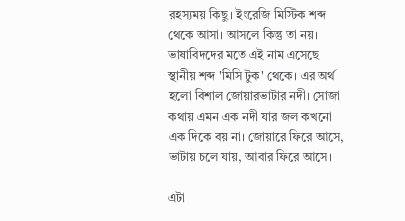রহস্যময় কিছু। ইংরেজি মিস্টিক শব্দ থেকে আসা। আসলে কিন্তু তা নয়। ভাষাবিদদের মতে এই নাম এসেছে স্থানীয় শব্দ 'মিসি টুক' থেকে। এর অর্থ হলো বিশাল জোয়ারভাটার নদী। সোজা কথায় এমন এক নদী যার জল কখনো এক দিকে বয় না। জোয়ারে ফিরে আসে, ভাটায় চলে যায়, আবার ফিরে আসে।

এটা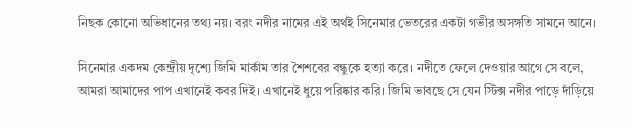নিছক কোনো অভিধানের তথ্য নয়। বরং নদীর নামের এই অর্থই সিনেমার ভেতরের একটা গভীর অসঙ্গতি সামনে আনে।

সিনেমার একদম কেন্দ্রীয় দৃশ্যে জিমি মার্কাম তার শৈশবের বন্ধুকে হত্যা করে। নদীতে ফেলে দেওয়ার আগে সে বলে, আমরা আমাদের পাপ এখানেই কবর দিই। এখানেই ধুয়ে পরিষ্কার করি। জিমি ভাবছে সে যেন স্টিক্স নদীর পাড়ে দাঁড়িয়ে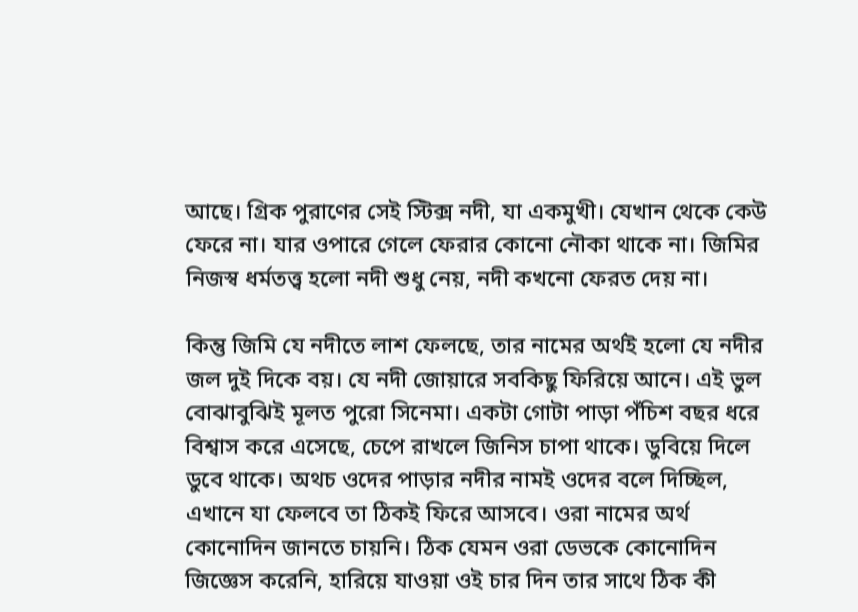আছে। গ্রিক পুরাণের সেই স্টিক্স নদী, যা একমুখী। যেখান থেকে কেউ ফেরে না। যার ওপারে গেলে ফেরার কোনো নৌকা থাকে না। জিমির নিজস্ব ধর্মতত্ত্ব হলো নদী শুধু নেয়, নদী কখনো ফেরত দেয় না।

কিন্তু জিমি যে নদীতে লাশ ফেলছে, তার নামের অর্থই হলো যে নদীর জল দুই দিকে বয়। যে নদী জোয়ারে সবকিছু ফিরিয়ে আনে। এই ভুল বোঝাবুঝিই মূলত পুরো সিনেমা। একটা গোটা পাড়া পঁচিশ বছর ধরে বিশ্বাস করে এসেছে, চেপে রাখলে জিনিস চাপা থাকে। ডুবিয়ে দিলে ডুবে থাকে। অথচ ওদের পাড়ার নদীর নামই ওদের বলে দিচ্ছিল, এখানে যা ফেলবে তা ঠিকই ফিরে আসবে। ওরা নামের অর্থ কোনোদিন জানতে চায়নি। ঠিক যেমন ওরা ডেভকে কোনোদিন জিজ্ঞেস করেনি, হারিয়ে যাওয়া ওই চার দিন তার সাথে ঠিক কী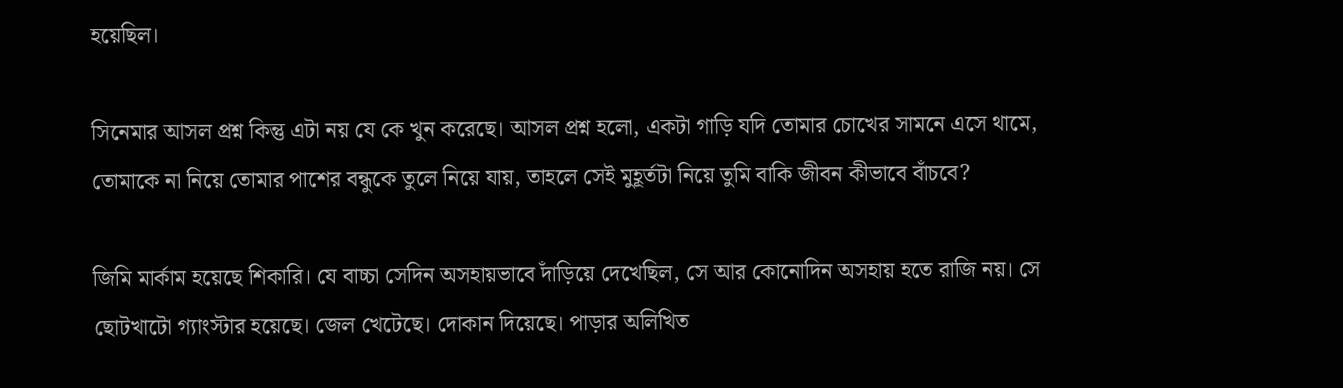হয়েছিল।

সিনেমার আসল প্রশ্ন কিন্তু এটা নয় যে কে খুন করেছে। আসল প্রশ্ন হলো, একটা গাড়ি যদি তোমার চোখের সামনে এসে থামে, তোমাকে না নিয়ে তোমার পাশের বন্ধুকে তুলে নিয়ে যায়, তাহলে সেই মুহূর্তটা নিয়ে তুমি বাকি জীবন কীভাবে বাঁচবে?

জিমি মার্কাম হয়েছে শিকারি। যে বাচ্চা সেদিন অসহায়ভাবে দাঁড়িয়ে দেখেছিল, সে আর কোনোদিন অসহায় হতে রাজি নয়। সে ছোটখাটো গ্যাংস্টার হয়েছে। জেল খেটেছে। দোকান দিয়েছে। পাড়ার অলিখিত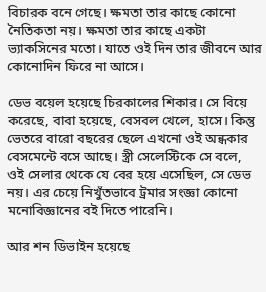বিচারক বনে গেছে। ক্ষমতা তার কাছে কোনো নৈতিকতা নয়। ক্ষমতা তার কাছে একটা ভ্যাকসিনের মতো। যাতে ওই দিন তার জীবনে আর কোনোদিন ফিরে না আসে।

ডেভ বয়েল হয়েছে চিরকালের শিকার। সে বিয়ে করেছে, বাবা হয়েছে, বেসবল খেলে, হাসে। কিন্তু ভেতরে বারো বছরের ছেলে এখনো ওই অন্ধকার বেসমেন্টে বসে আছে। স্ত্রী সেলেস্টিকে সে বলে, ওই সেলার থেকে যে বের হয়ে এসেছিল, সে ডেভ নয়। এর চেয়ে নিখুঁতভাবে ট্রমার সংজ্ঞা কোনো মনোবিজ্ঞানের বই দিতে পারেনি।

আর শন ডিভাইন হয়েছে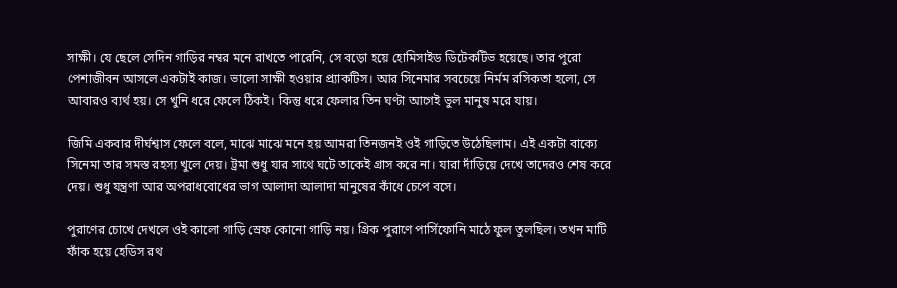সাক্ষী। যে ছেলে সেদিন গাড়ির নম্বর মনে রাখতে পারেনি, সে বড়ো হয়ে হোমিসাইড ডিটেকটিভ হয়েছে। তার পুরো পেশাজীবন আসলে একটাই কাজ। ভালো সাক্ষী হওয়ার প্র্যাকটিস। আর সিনেমার সবচেয়ে নির্মম রসিকতা হলো, সে আবারও ব্যর্থ হয়। সে খুনি ধরে ফেলে ঠিকই। কিন্তু ধরে ফেলার তিন ঘণ্টা আগেই ভুল মানুষ মরে যায়।

জিমি একবার দীর্ঘশ্বাস ফেলে বলে, মাঝে মাঝে মনে হয় আমরা তিনজনই ওই গাড়িতে উঠেছিলাম। এই একটা বাক্যে সিনেমা তার সমস্ত রহস্য খুলে দেয়। ট্রমা শুধু যার সাথে ঘটে তাকেই গ্রাস করে না। যারা দাঁড়িয়ে দেখে তাদেরও শেষ করে দেয়। শুধু যন্ত্রণা আর অপরাধবোধের ভাগ আলাদা আলাদা মানুষের কাঁধে চেপে বসে।

পুরাণের চোখে দেখলে ওই কালো গাড়ি স্রেফ কোনো গাড়ি নয়। গ্রিক পুরাণে পার্সিফোনি মাঠে ফুল তুলছিল। তখন মাটি ফাঁক হয়ে হেডিস রথ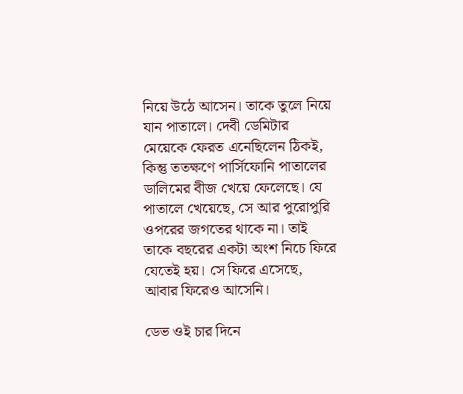নিয়ে উঠে আসেন। তাকে তুলে নিয়ে যান পাতালে। দেবী ডেমিটার মেয়েকে ফেরত এনেছিলেন ঠিকই, কিন্তু ততক্ষণে পার্সিফোনি পাতালের ডালিমের বীজ খেয়ে ফেলেছে। যে পাতালে খেয়েছে, সে আর পুরোপুরি ওপরের জগতের থাকে না। তাই তাকে বছরের একটা অংশ নিচে ফিরে যেতেই হয়। সে ফিরে এসেছে, আবার ফিরেও আসেনি।

ডেভ ওই চার দিনে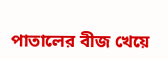পাতালের বীজ খেয়ে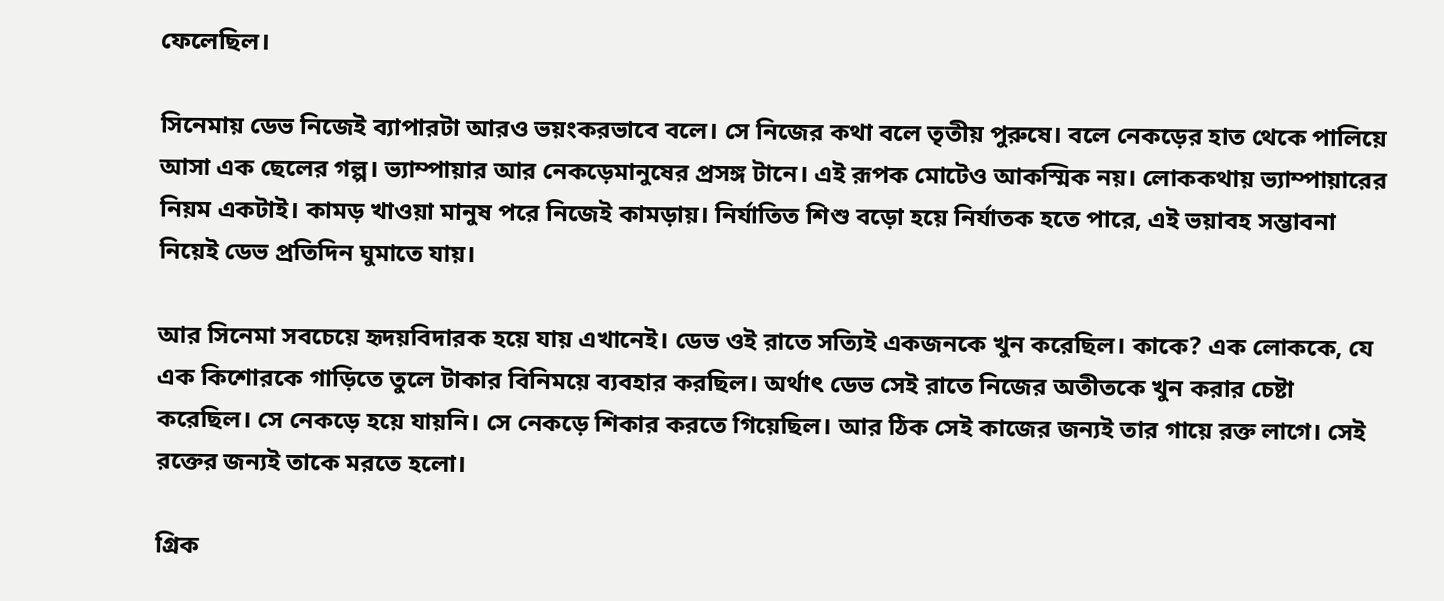ফেলেছিল।

সিনেমায় ডেভ নিজেই ব্যাপারটা আরও ভয়ংকরভাবে বলে। সে নিজের কথা বলে তৃতীয় পুরুষে। বলে নেকড়ের হাত থেকে পালিয়ে আসা এক ছেলের গল্প। ভ্যাম্পায়ার আর নেকড়েমানুষের প্রসঙ্গ টানে। এই রূপক মোটেও আকস্মিক নয়। লোককথায় ভ্যাম্পায়ারের নিয়ম একটাই। কামড় খাওয়া মানুষ পরে নিজেই কামড়ায়। নির্যাতিত শিশু বড়ো হয়ে নির্যাতক হতে পারে, এই ভয়াবহ সম্ভাবনা নিয়েই ডেভ প্রতিদিন ঘুমাতে যায়।

আর সিনেমা সবচেয়ে হৃদয়বিদারক হয়ে যায় এখানেই। ডেভ ওই রাতে সত্যিই একজনকে খুন করেছিল। কাকে? এক লোককে, যে এক কিশোরকে গাড়িতে তুলে টাকার বিনিময়ে ব্যবহার করছিল। অর্থাৎ ডেভ সেই রাতে নিজের অতীতকে খুন করার চেষ্টা করেছিল। সে নেকড়ে হয়ে যায়নি। সে নেকড়ে শিকার করতে গিয়েছিল। আর ঠিক সেই কাজের জন্যই তার গায়ে রক্ত লাগে। সেই রক্তের জন্যই তাকে মরতে হলো।

গ্রিক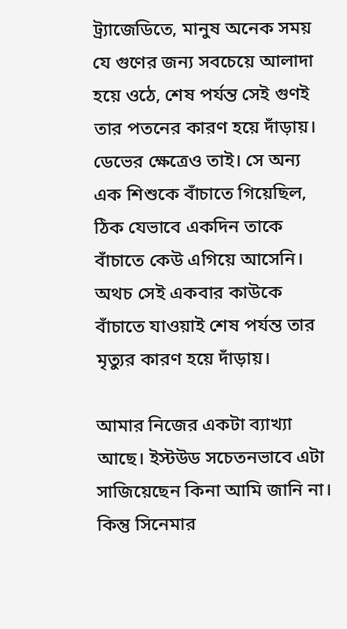ট্র্যাজেডিতে, মানুষ অনেক সময় যে গুণের জন্য সবচেয়ে আলাদা হয়ে ওঠে, শেষ পর্যন্ত সেই গুণই তার পতনের কারণ হয়ে দাঁড়ায়। ডেভের ক্ষেত্রেও তাই। সে অন্য এক শিশুকে বাঁচাতে গিয়েছিল, ঠিক যেভাবে একদিন তাকে বাঁচাতে কেউ এগিয়ে আসেনি। অথচ সেই একবার কাউকে বাঁচাতে যাওয়াই শেষ পর্যন্ত তার মৃত্যুর কারণ হয়ে দাঁড়ায়।

আমার নিজের একটা ব্যাখ্যা আছে। ইস্টউড সচেতনভাবে এটা সাজিয়েছেন কিনা আমি জানি না। কিন্তু সিনেমার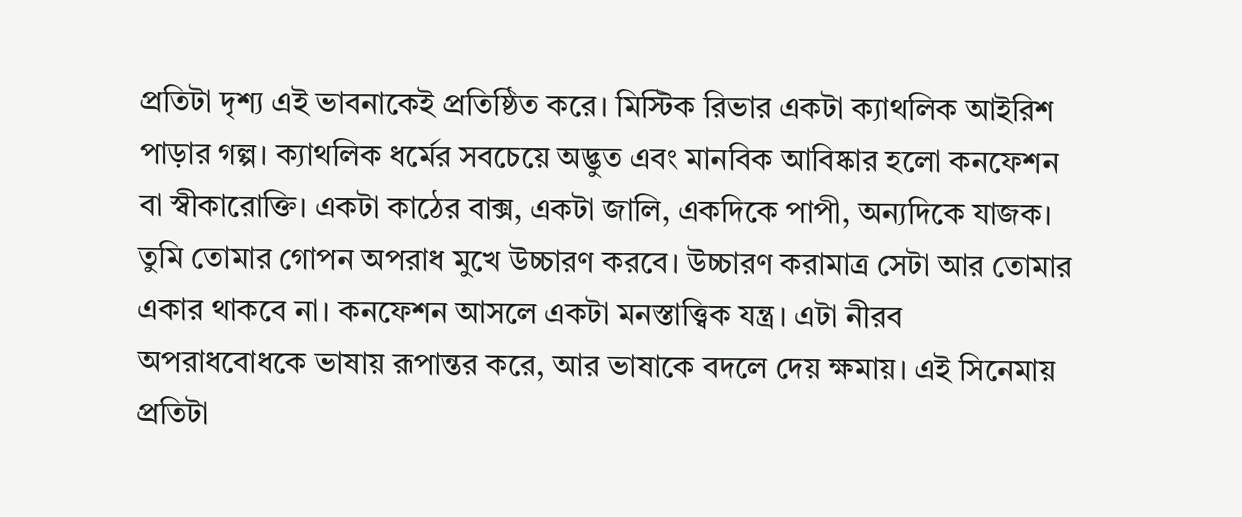প্রতিটা দৃশ্য এই ভাবনাকেই প্রতিষ্ঠিত করে। মিস্টিক রিভার একটা ক্যাথলিক আইরিশ পাড়ার গল্প। ক্যাথলিক ধর্মের সবচেয়ে অদ্ভুত এবং মানবিক আবিষ্কার হলো কনফেশন বা স্বীকারোক্তি। একটা কাঠের বাক্স, একটা জালি, একদিকে পাপী, অন্যদিকে যাজক। তুমি তোমার গোপন অপরাধ মুখে উচ্চারণ করবে। উচ্চারণ করামাত্র সেটা আর তোমার একার থাকবে না। কনফেশন আসলে একটা মনস্তাত্ত্বিক যন্ত্র। এটা নীরব অপরাধবোধকে ভাষায় রূপান্তর করে, আর ভাষাকে বদলে দেয় ক্ষমায়। এই সিনেমায় প্রতিটা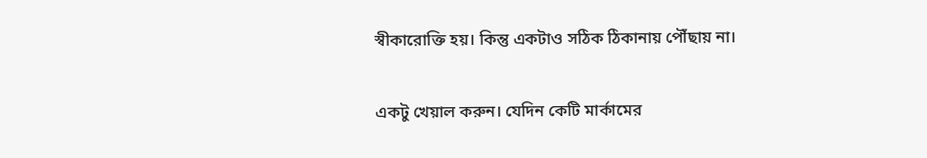স্বীকারোক্তি হয়। কিন্তু একটাও সঠিক ঠিকানায় পৌঁছায় না।

একটু খেয়াল করুন। যেদিন কেটি মার্কামের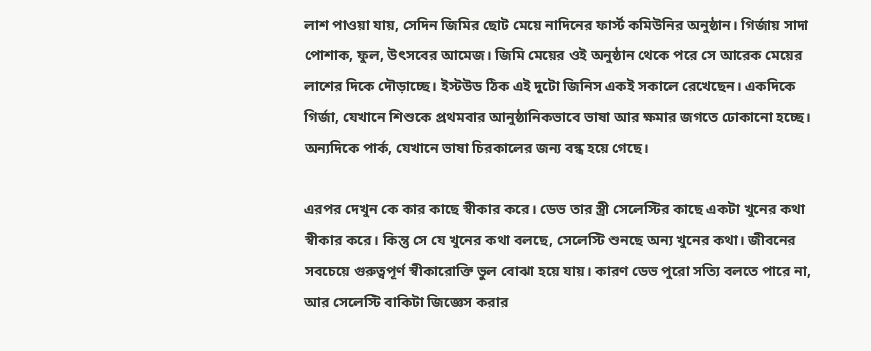লাশ পাওয়া যায়, সেদিন জিমির ছোট মেয়ে নাদিনের ফার্স্ট কমিউনির অনুষ্ঠান। গির্জায় সাদা পোশাক, ফুল, উৎসবের আমেজ। জিমি মেয়ের ওই অনুষ্ঠান থেকে পরে সে আরেক মেয়ের লাশের দিকে দৌড়াচ্ছে। ইস্টউড ঠিক এই দুটো জিনিস একই সকালে রেখেছেন। একদিকে গির্জা, যেখানে শিশুকে প্রথমবার আনুষ্ঠানিকভাবে ভাষা আর ক্ষমার জগতে ঢোকানো হচ্ছে। অন্যদিকে পার্ক, যেখানে ভাষা চিরকালের জন্য বন্ধ হয়ে গেছে।

এরপর দেখুন কে কার কাছে স্বীকার করে। ডেভ তার স্ত্রী সেলেস্টির কাছে একটা খুনের কথা স্বীকার করে। কিন্তু সে যে খুনের কথা বলছে, সেলেস্টি শুনছে অন্য খুনের কথা। জীবনের সবচেয়ে গুরুত্বপূর্ণ স্বীকারোক্তি ভুল বোঝা হয়ে যায়। কারণ ডেভ পুরো সত্যি বলতে পারে না, আর সেলেস্টি বাকিটা জিজ্ঞেস করার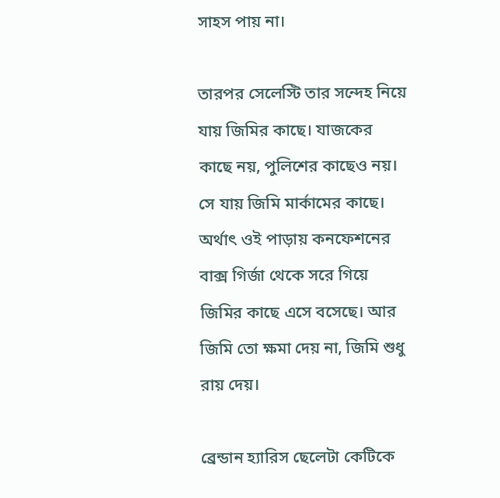সাহস পায় না।

তারপর সেলেস্টি তার সন্দেহ নিয়ে যায় জিমির কাছে। যাজকের কাছে নয়, পুলিশের কাছেও নয়। সে যায় জিমি মার্কামের কাছে। অর্থাৎ ওই পাড়ায় কনফেশনের বাক্স গির্জা থেকে সরে গিয়ে জিমির কাছে এসে বসেছে। আর জিমি তো ক্ষমা দেয় না, জিমি শুধু রায় দেয়।

ব্রেন্ডান হ্যারিস ছেলেটা কেটিকে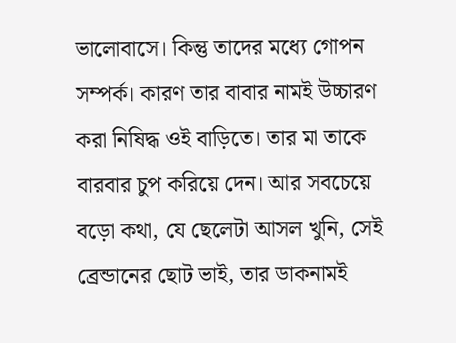ভালোবাসে। কিন্তু তাদের মধ্যে গোপন সম্পর্ক। কারণ তার বাবার নামই উচ্চারণ করা নিষিদ্ধ ওই বাড়িতে। তার মা তাকে বারবার চুপ করিয়ে দেন। আর সবচেয়ে বড়ো কথা, যে ছেলেটা আসল খুনি, সেই ব্রেন্ডানের ছোট ভাই, তার ডাকনামই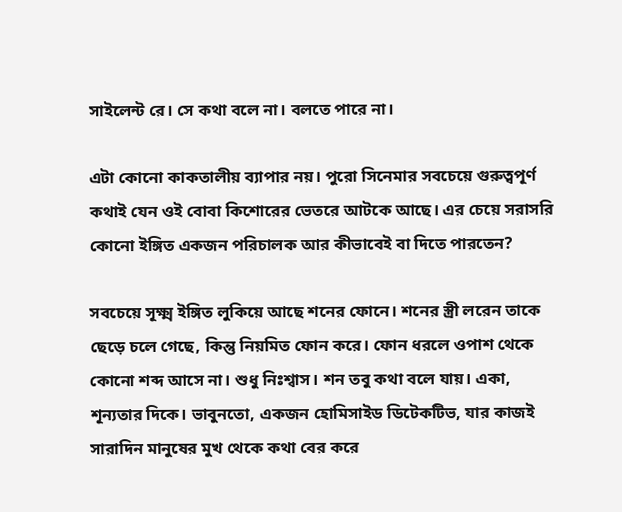সাইলেন্ট রে। সে কথা বলে না। বলতে পারে না।

এটা কোনো কাকতালীয় ব্যাপার নয়। পুরো সিনেমার সবচেয়ে গুরুত্বপূর্ণ কথাই যেন ওই বোবা কিশোরের ভেতরে আটকে আছে। এর চেয়ে সরাসরি কোনো ইঙ্গিত একজন পরিচালক আর কীভাবেই বা দিতে পারতেন?

সবচেয়ে সূক্ষ্ম ইঙ্গিত লুকিয়ে আছে শনের ফোনে। শনের স্ত্রী লরেন তাকে ছেড়ে চলে গেছে, কিন্তু নিয়মিত ফোন করে। ফোন ধরলে ওপাশ থেকে কোনো শব্দ আসে না। শুধু নিঃশ্বাস। শন তবু কথা বলে যায়। একা, শূন্যতার দিকে। ভাবুনতো, একজন হোমিসাইড ডিটেকটিভ, যার কাজই সারাদিন মানুষের মুখ থেকে কথা বের করে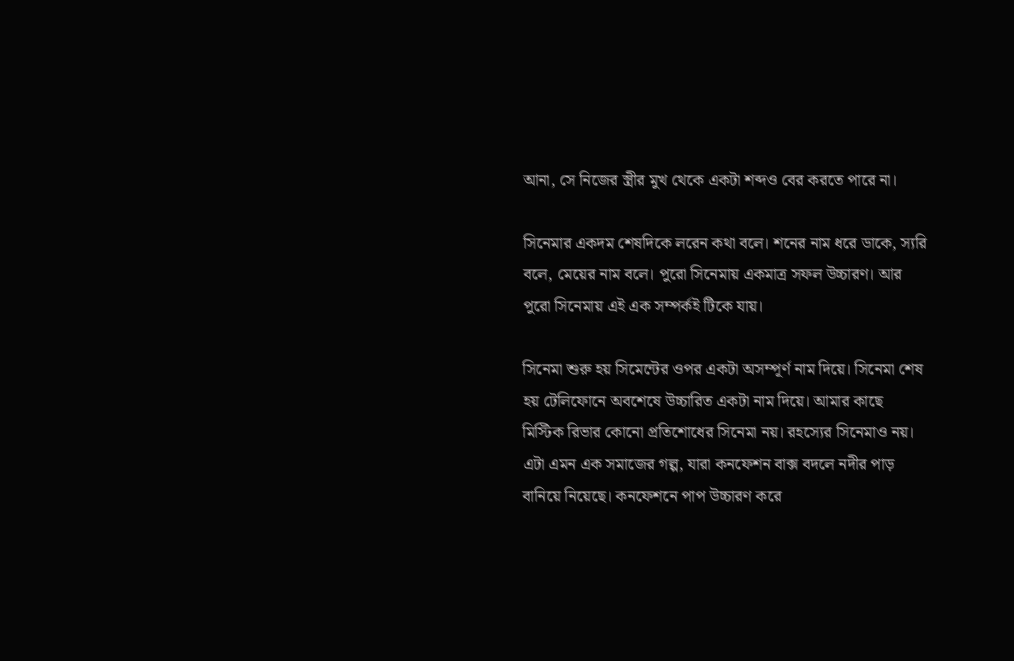আনা, সে নিজের স্ত্রীর মুখ থেকে একটা শব্দও বের করতে পারে না।

সিনেমার একদম শেষদিকে লরেন কথা বলে। শনের নাম ধরে ডাকে, স্যরি বলে, মেয়ের নাম বলে। পুরো সিনেমায় একমাত্র সফল উচ্চারণ। আর পুরো সিনেমায় এই এক সম্পর্কই টিকে যায়।

সিনেমা শুরু হয় সিমেন্টের ওপর একটা অসম্পূর্ণ নাম দিয়ে। সিনেমা শেষ হয় টেলিফোনে অবশেষে উচ্চারিত একটা নাম দিয়ে। আমার কাছে মিস্টিক রিভার কোনো প্রতিশোধের সিনেমা নয়। রহস্যের সিনেমাও নয়। এটা এমন এক সমাজের গল্প, যারা কনফেশন বাক্স বদলে নদীর পাড় বানিয়ে নিয়েছে। কনফেশনে পাপ উচ্চারণ করে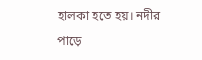হালকা হতে হয়। নদীর পাড়ে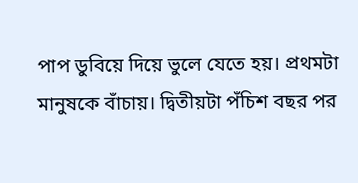পাপ ডুবিয়ে দিয়ে ভুলে যেতে হয়। প্রথমটা মানুষকে বাঁচায়। দ্বিতীয়টা পঁচিশ বছর পর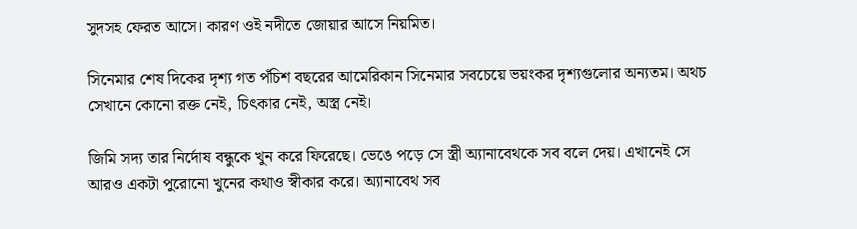সুদসহ ফেরত আসে। কারণ ওই নদীতে জোয়ার আসে নিয়মিত।

সিনেমার শেষ দিকের দৃশ্য গত পঁচিশ বছরের আমেরিকান সিনেমার সবচেয়ে ভয়ংকর দৃশ্যগুলোর অন্যতম। অথচ সেখানে কোনো রক্ত নেই, চিৎকার নেই, অস্ত্র নেই।

জিমি সদ্য তার নির্দোষ বন্ধুকে খুন করে ফিরেছে। ভেঙে পড়ে সে স্ত্রী অ্যানাবেথকে সব বলে দেয়। এখানেই সে আরও একটা পুরোনো খুনের কথাও স্বীকার করে। অ্যানাবেথ সব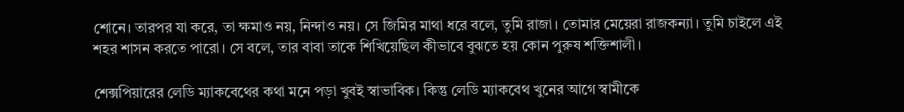শোনে। তারপর যা করে, তা ক্ষমাও নয়, নিন্দাও নয়। সে জিমির মাথা ধরে বলে, তুমি রাজা। তোমার মেয়েরা রাজকন্যা। তুমি চাইলে এই শহর শাসন করতে পারো। সে বলে, তার বাবা তাকে শিখিয়েছিল কীভাবে বুঝতে হয় কোন পুরুষ শক্তিশালী।

শেক্সপিয়ারের লেডি ম্যাকবেথের কথা মনে পড়া খুবই স্বাভাবিক। কিন্তু লেডি ম্যাকবেথ খুনের আগে স্বামীকে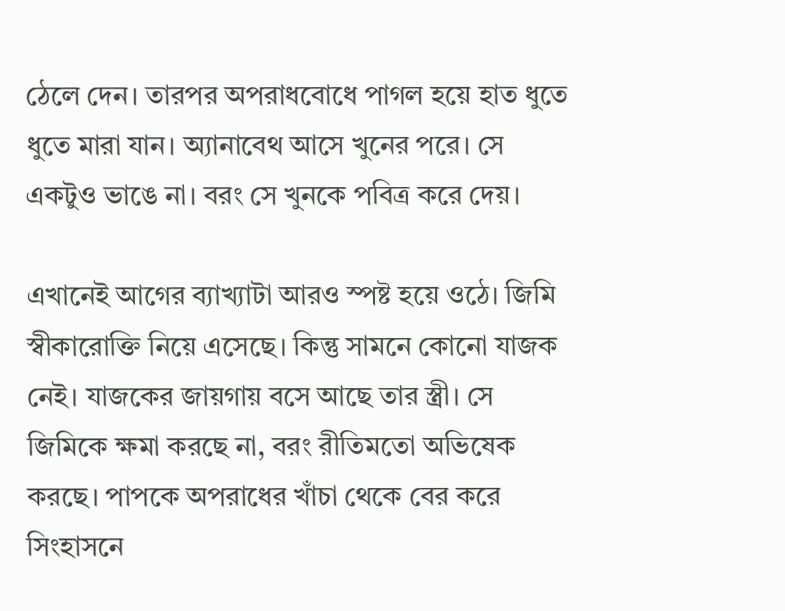ঠেলে দেন। তারপর অপরাধবোধে পাগল হয়ে হাত ধুতে ধুতে মারা যান। অ্যানাবেথ আসে খুনের পরে। সে একটুও ভাঙে না। বরং সে খুনকে পবিত্র করে দেয়।

এখানেই আগের ব্যাখ্যাটা আরও স্পষ্ট হয়ে ওঠে। জিমি স্বীকারোক্তি নিয়ে এসেছে। কিন্তু সামনে কোনো যাজক নেই। যাজকের জায়গায় বসে আছে তার স্ত্রী। সে জিমিকে ক্ষমা করছে না, বরং রীতিমতো অভিষেক করছে। পাপকে অপরাধের খাঁচা থেকে বের করে সিংহাসনে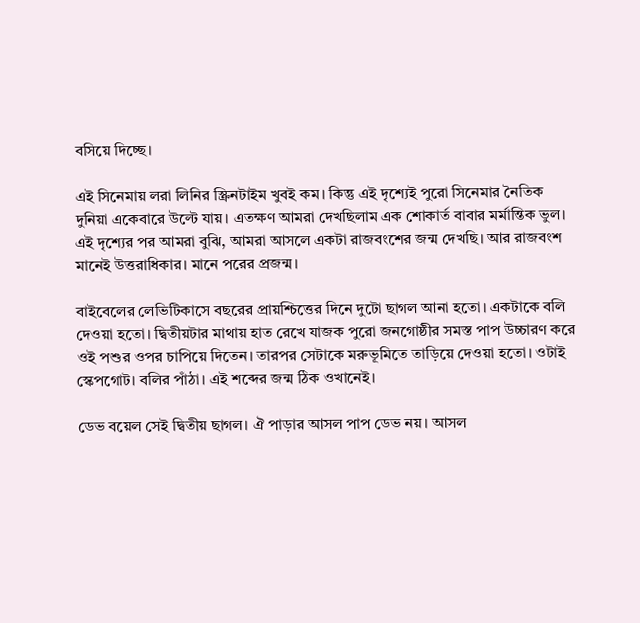বসিয়ে দিচ্ছে।

এই সিনেমায় লরা লিনির স্ক্রিনটাইম খুবই কম। কিন্তু এই দৃশ্যেই পুরো সিনেমার নৈতিক দুনিয়া একেবারে উল্টে যায়। এতক্ষণ আমরা দেখছিলাম এক শোকার্ত বাবার মর্মান্তিক ভুল। এই দৃশ্যের পর আমরা বুঝি, আমরা আসলে একটা রাজবংশের জন্ম দেখছি। আর রাজবংশ মানেই উত্তরাধিকার। মানে পরের প্রজন্ম।

বাইবেলের লেভিটিকাসে বছরের প্রায়শ্চিত্তের দিনে দুটো ছাগল আনা হতো। একটাকে বলি দেওয়া হতো। দ্বিতীয়টার মাথায় হাত রেখে যাজক পুরো জনগোষ্ঠীর সমস্ত পাপ উচ্চারণ করে ওই পশুর ওপর চাপিয়ে দিতেন। তারপর সেটাকে মরুভূমিতে তাড়িয়ে দেওয়া হতো। ওটাই স্কেপগোট। বলির পাঁঠা। এই শব্দের জন্ম ঠিক ওখানেই।

ডেভ বয়েল সেই দ্বিতীয় ছাগল। ঐ পাড়ার আসল পাপ ডেভ নয়। আসল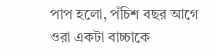পাপ হলো, পঁচিশ বছর আগে ওরা একটা বাচ্চাকে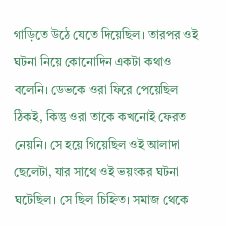গাড়িতে উঠে যেতে দিয়েছিল। তারপর ওই ঘটনা নিয়ে কোনোদিন একটা কথাও বলেনি। ডেভকে ওরা ফিরে পেয়েছিল ঠিকই, কিন্তু ওরা তাকে কখনোই ফেরত নেয়নি। সে হয়ে গিয়েছিল ওই আলাদা ছেলেটা, যার সাথে ওই ভয়ংকর ঘটনা ঘটেছিল। সে ছিল চিহ্নিত। সমাজ থেকে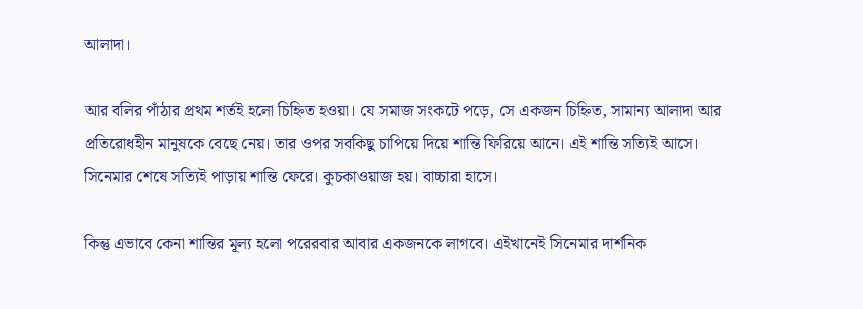আলাদা।

আর বলির পাঁঠার প্রথম শর্তই হলো চিহ্নিত হওয়া। যে সমাজ সংকটে পড়ে, সে একজন চিহ্নিত, সামান্য আলাদা আর প্রতিরোধহীন মানুষকে বেছে নেয়। তার ওপর সবকিছু চাপিয়ে দিয়ে শান্তি ফিরিয়ে আনে। এই শান্তি সত্যিই আসে। সিনেমার শেষে সত্যিই পাড়ায় শান্তি ফেরে। কুচকাওয়াজ হয়। বাচ্চারা হাসে।

কিন্তু এভাবে কেনা শান্তির মূল্য হলো পরেরবার আবার একজনকে লাগবে। এইখানেই সিনেমার দার্শনিক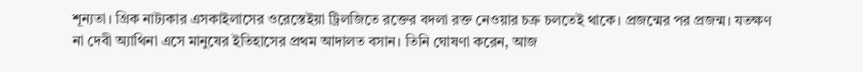শূন্যতা। গ্রিক নাট্যকার এসকাইলাসের ওরেস্তেইয়া ট্রিলজিতে রক্তের বদলা রক্ত নেওয়ার চক্র চলতেই থাকে। প্রজন্মের পর প্রজন্ম। যতক্ষণ না দেবী অ্যাথিনা এসে মানুষের ইতিহাসের প্রথম আদালত বসান। তিনি ঘোষণা করেন, আজ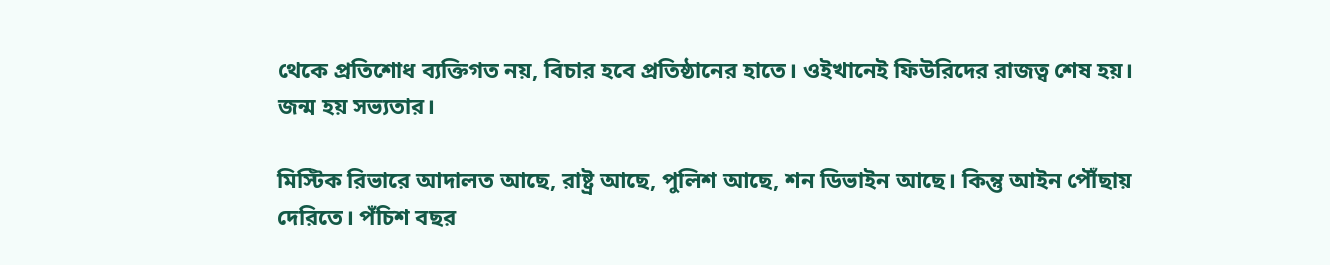থেকে প্রতিশোধ ব্যক্তিগত নয়, বিচার হবে প্রতিষ্ঠানের হাতে। ওইখানেই ফিউরিদের রাজত্ব শেষ হয়। জন্ম হয় সভ্যতার।

মিস্টিক রিভারে আদালত আছে, রাষ্ট্র আছে, পুলিশ আছে, শন ডিভাইন আছে। কিন্তু আইন পৌঁছায় দেরিতে। পঁচিশ বছর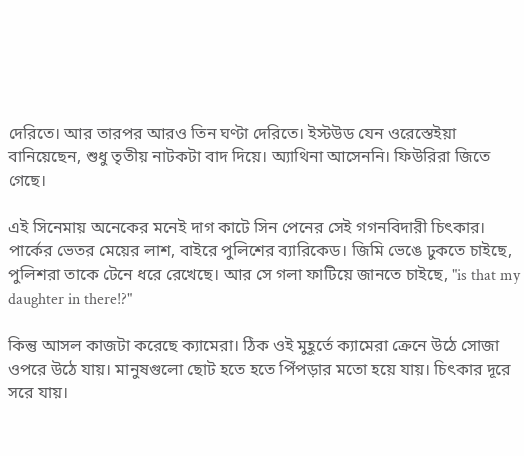দেরিতে। আর তারপর আরও তিন ঘণ্টা দেরিতে। ইস্টউড যেন ওরেস্তেইয়া বানিয়েছেন, শুধু তৃতীয় নাটকটা বাদ দিয়ে। অ্যাথিনা আসেননি। ফিউরিরা জিতে গেছে।

এই সিনেমায় অনেকের মনেই দাগ কাটে সিন পেনের সেই গগনবিদারী চিৎকার। পার্কের ভেতর মেয়ের লাশ, বাইরে পুলিশের ব্যারিকেড। জিমি ভেঙে ঢুকতে চাইছে, পুলিশরা তাকে টেনে ধরে রেখেছে। আর সে গলা ফাটিয়ে জানতে চাইছে, "is that my daughter in there!?"

কিন্তু আসল কাজটা করেছে ক্যামেরা। ঠিক ওই মুহূর্তে ক্যামেরা ক্রেনে উঠে সোজা ওপরে উঠে যায়। মানুষগুলো ছোট হতে হতে পিঁপড়ার মতো হয়ে যায়। চিৎকার দূরে সরে যায়।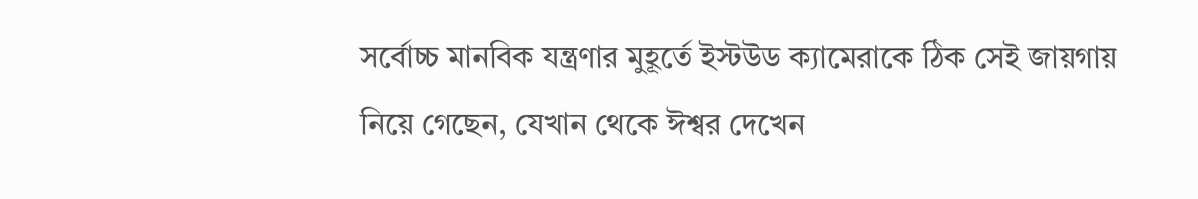সর্বোচ্চ মানবিক যন্ত্রণার মুহূর্তে ইস্টউড ক্যামেরাকে ঠিক সেই জায়গায় নিয়ে গেছেন, যেখান থেকে ঈশ্বর দেখেন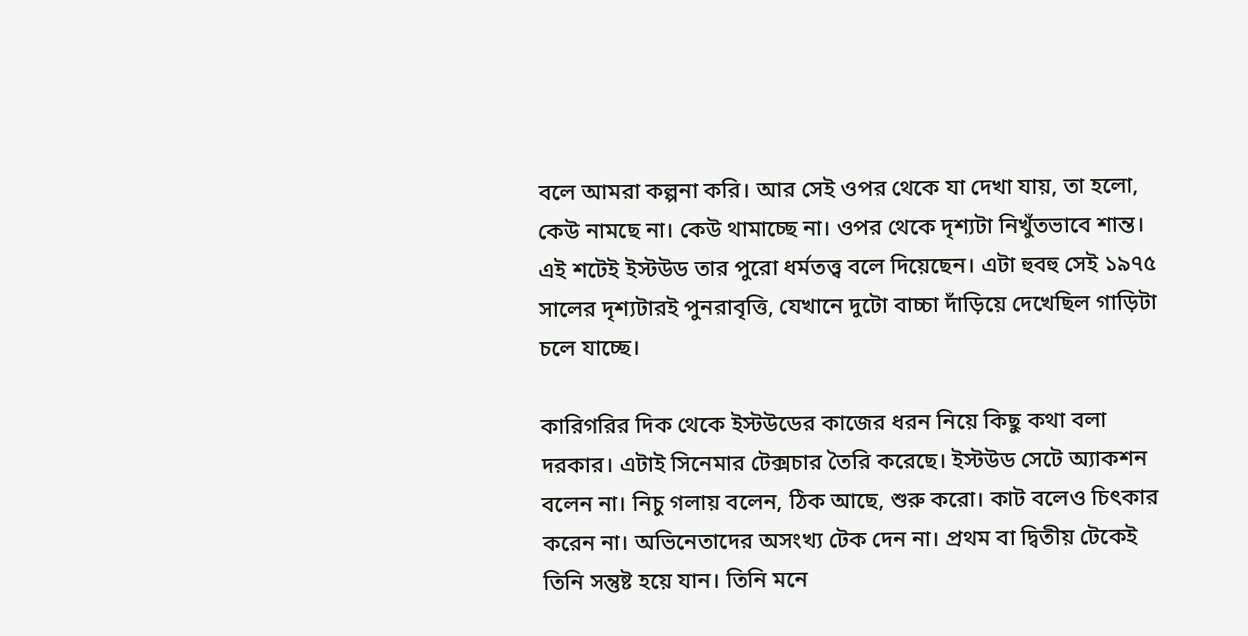বলে আমরা কল্পনা করি। আর সেই ওপর থেকে যা দেখা যায়, তা হলো, কেউ নামছে না। কেউ থামাচ্ছে না। ওপর থেকে দৃশ্যটা নিখুঁতভাবে শান্ত। এই শটেই ইস্টউড তার পুরো ধর্মতত্ত্ব বলে দিয়েছেন। এটা হুবহু সেই ১৯৭৫ সালের দৃশ্যটারই পুনরাবৃত্তি, যেখানে দুটো বাচ্চা দাঁড়িয়ে দেখেছিল গাড়িটা চলে যাচ্ছে।

কারিগরির দিক থেকে ইস্টউডের কাজের ধরন নিয়ে কিছু কথা বলা দরকার। এটাই সিনেমার টেক্সচার তৈরি করেছে। ইস্টউড সেটে অ্যাকশন বলেন না। নিচু গলায় বলেন, ঠিক আছে, শুরু করো। কাট বলেও চিৎকার করেন না। অভিনেতাদের অসংখ্য টেক দেন না। প্রথম বা দ্বিতীয় টেকেই তিনি সন্তুষ্ট হয়ে যান। তিনি মনে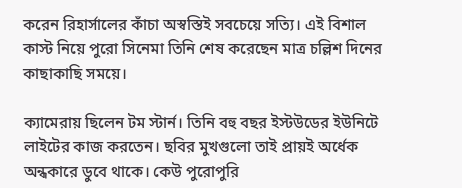করেন রিহার্সালের কাঁচা অস্বস্তিই সবচেয়ে সত্যি। এই বিশাল কাস্ট নিয়ে পুরো সিনেমা তিনি শেষ করেছেন মাত্র চল্লিশ দিনের কাছাকাছি সময়ে।

ক্যামেরায় ছিলেন টম স্টার্ন। তিনি বহু বছর ইস্টউডের ইউনিটে লাইটের কাজ করতেন। ছবির মুখগুলো তাই প্রায়ই অর্ধেক অন্ধকারে ডুবে থাকে। কেউ পুরোপুরি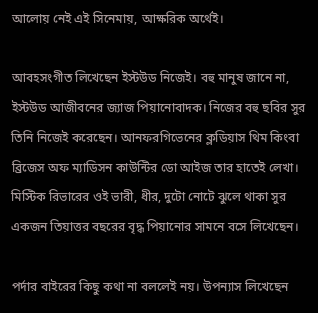আলোয় নেই এই সিনেমায়, আক্ষরিক অর্থেই।

আবহসংগীত লিখেছেন ইস্টউড নিজেই। বহু মানুষ জানে না, ইস্টউড আজীবনের জ্যাজ পিয়ানোবাদক। নিজের বহু ছবির সুর তিনি নিজেই করেছেন। আনফরগিভেনের ক্লডিয়াস থিম কিংবা ব্রিজেস অফ ম্যাডিসন কাউন্টির ডো আইজ তার হাতেই লেখা। মিস্টিক রিভারের ওই ভারী, ধীর, দুটো নোটে ঝুলে থাকা সুর একজন তিয়াত্তর বছরের বৃদ্ধ পিয়ানোর সামনে বসে লিখেছেন।

পর্দার বাইরের কিছু কথা না বললেই নয়। উপন্যাস লিখেছেন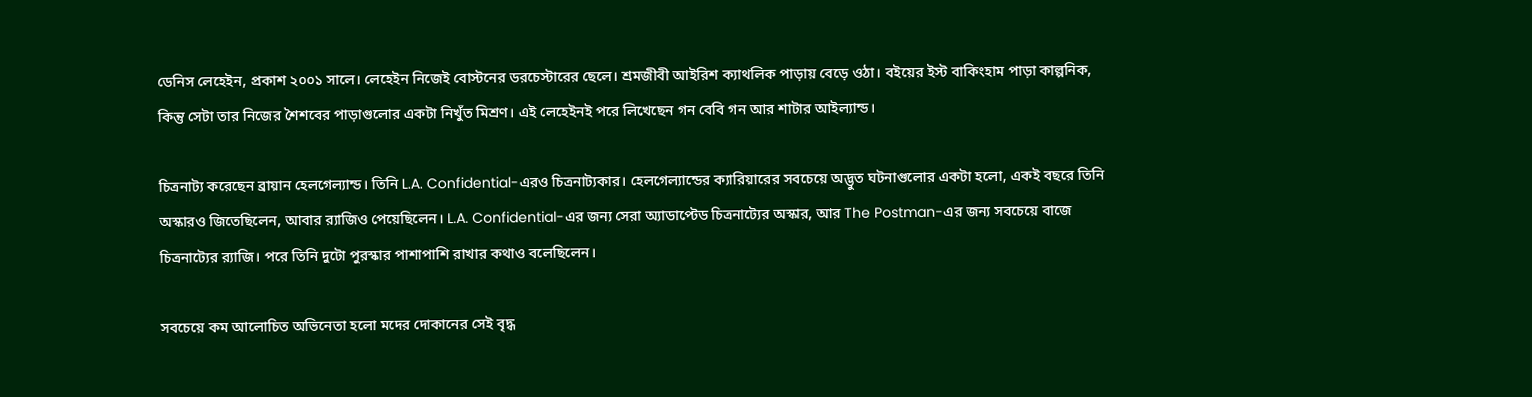ডেনিস লেহেইন, প্রকাশ ২০০১ সালে। লেহেইন নিজেই বোস্টনের ডরচেস্টারের ছেলে। শ্রমজীবী আইরিশ ক্যাথলিক পাড়ায় বেড়ে ওঠা। বইয়ের ইস্ট বাকিংহাম পাড়া কাল্পনিক, কিন্তু সেটা তার নিজের শৈশবের পাড়াগুলোর একটা নিখুঁত মিশ্রণ। এই লেহেইনই পরে লিখেছেন গন বেবি গন আর শাটার আইল্যান্ড।

চিত্রনাট্য করেছেন ব্রায়ান হেলগেল্যান্ড। তিনি L.A. Confidential-এরও চিত্রনাট্যকার। হেলগেল্যান্ডের ক্যারিয়ারের সবচেয়ে অদ্ভুত ঘটনাগুলোর একটা হলো, একই বছরে তিনি অস্কারও জিতেছিলেন, আবার র‍্যাজিও পেয়েছিলেন। L.A. Confidential-এর জন্য সেরা অ্যাডাপ্টেড চিত্রনাট্যের অস্কার, আর The Postman-এর জন্য সবচেয়ে বাজে চিত্রনাট্যের র‍্যাজি। পরে তিনি দুটো পুরস্কার পাশাপাশি রাখার কথাও বলেছিলেন।

সবচেয়ে কম আলোচিত অভিনেতা হলো মদের দোকানের সেই বৃদ্ধ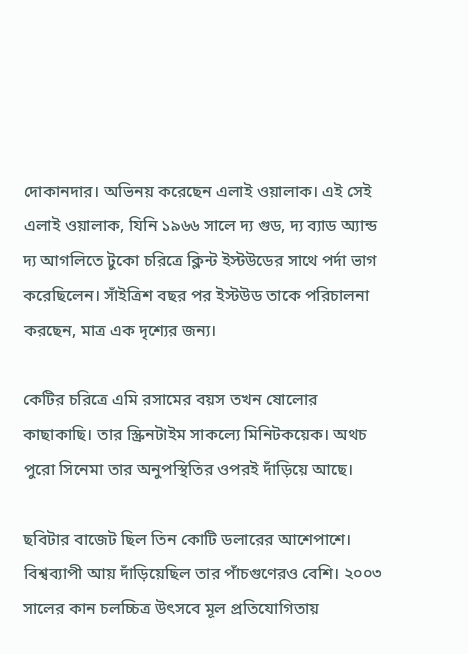দোকানদার। অভিনয় করেছেন এলাই ওয়ালাক। এই সেই এলাই ওয়ালাক, যিনি ১৯৬৬ সালে দ্য গুড, দ্য ব্যাড অ্যান্ড দ্য আগলিতে টুকো চরিত্রে ক্লিন্ট ইস্টউডের সাথে পর্দা ভাগ করেছিলেন। সাঁইত্রিশ বছর পর ইস্টউড তাকে পরিচালনা করছেন, মাত্র এক দৃশ্যের জন্য।

কেটির চরিত্রে এমি রসামের বয়স তখন ষোলোর কাছাকাছি। তার স্ক্রিনটাইম সাকল্যে মিনিটকয়েক। অথচ পুরো সিনেমা তার অনুপস্থিতির ওপরই দাঁড়িয়ে আছে।

ছবিটার বাজেট ছিল তিন কোটি ডলারের আশেপাশে। বিশ্বব্যাপী আয় দাঁড়িয়েছিল তার পাঁচগুণেরও বেশি। ২০০৩ সালের কান চলচ্চিত্র উৎসবে মূল প্রতিযোগিতায়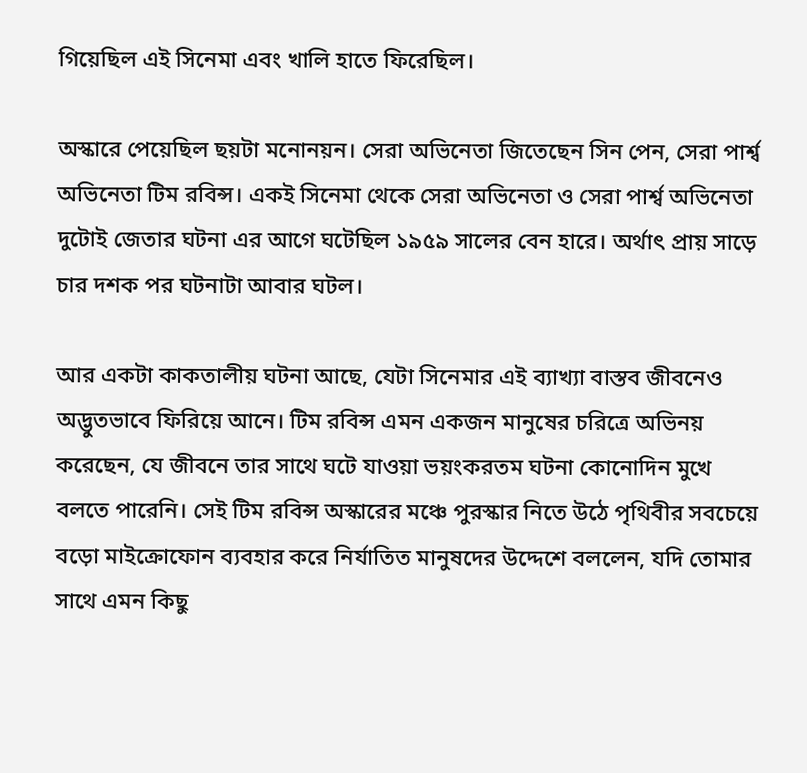গিয়েছিল এই সিনেমা এবং খালি হাতে ফিরেছিল।

অস্কারে পেয়েছিল ছয়টা মনোনয়ন। সেরা অভিনেতা জিতেছেন সিন পেন, সেরা পার্শ্ব অভিনেতা টিম রবিন্স। একই সিনেমা থেকে সেরা অভিনেতা ও সেরা পার্শ্ব অভিনেতা দুটোই জেতার ঘটনা এর আগে ঘটেছিল ১৯৫৯ সালের বেন হারে। অর্থাৎ প্রায় সাড়ে চার দশক পর ঘটনাটা আবার ঘটল।

আর একটা কাকতালীয় ঘটনা আছে, যেটা সিনেমার এই ব্যাখ্যা বাস্তব জীবনেও অদ্ভুতভাবে ফিরিয়ে আনে। টিম রবিন্স এমন একজন মানুষের চরিত্রে অভিনয় করেছেন, যে জীবনে তার সাথে ঘটে যাওয়া ভয়ংকরতম ঘটনা কোনোদিন মুখে বলতে পারেনি। সেই টিম রবিন্স অস্কারের মঞ্চে পুরস্কার নিতে উঠে পৃথিবীর সবচেয়ে বড়ো মাইক্রোফোন ব্যবহার করে নির্যাতিত মানুষদের উদ্দেশে বললেন, যদি তোমার সাথে এমন কিছু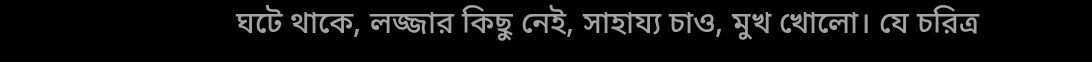ঘটে থাকে, লজ্জার কিছু নেই, সাহায্য চাও, মুখ খোলো। যে চরিত্র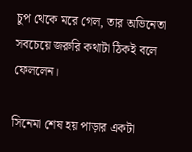চুপ থেকে মরে গেল, তার অভিনেতা সবচেয়ে জরুরি কথাটা ঠিকই বলে ফেললেন।

সিনেমা শেষ হয় পাড়ার একটা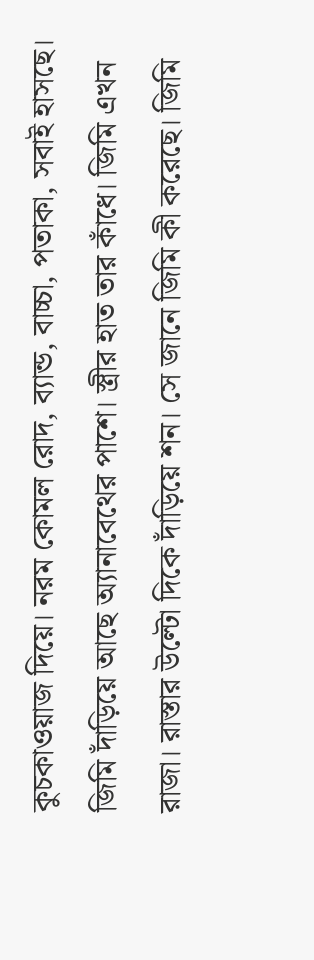কুচকাওয়াজ দিয়ে। নরম কোমল রোদ, ব্যান্ড, বাচ্চা, পতাকা, সবাই হাসছে। জিমি দাঁড়িয়ে আছে অ্যানাবেথের পাশে। স্ত্রীর হাত তার কাঁধে। জিমি এখন রাজা। রাস্তার উল্টো দিকে দাঁড়িয়ে শন। সে জানে জিমি কী করেছে। জিমি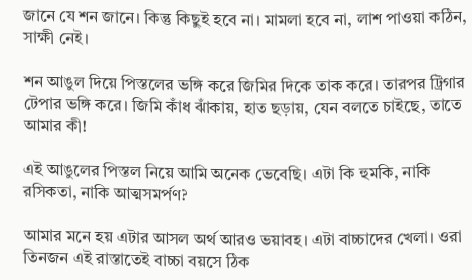জানে যে শন জানে। কিন্তু কিছুই হবে না। মামলা হবে না, লাশ পাওয়া কঠিন, সাক্ষী নেই।

শন আঙুল দিয়ে পিস্তলের ভঙ্গি করে জিমির দিকে তাক করে। তারপর ট্রিগার টেপার ভঙ্গি করে। জিমি কাঁধ ঝাঁকায়, হাত ছড়ায়, যেন বলতে চাইছে, তাতে আমার কী!

এই আঙুলের পিস্তল নিয়ে আমি অনেক ভেবেছি। এটা কি হুমকি, নাকি রসিকতা, নাকি আত্মসমর্পণ?

আমার মনে হয় এটার আসল অর্থ আরও ভয়াবহ। এটা বাচ্চাদের খেলা। ওরা তিনজন এই রাস্তাতেই বাচ্চা বয়সে ঠিক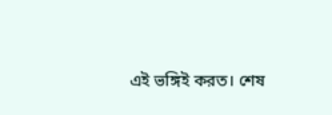এই ভঙ্গিই করত। শেষ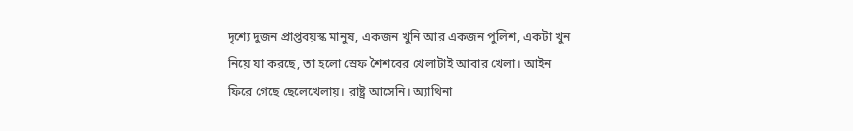দৃশ্যে দুজন প্রাপ্তবয়স্ক মানুষ, একজন খুনি আর একজন পুলিশ, একটা খুন নিয়ে যা করছে, তা হলো স্রেফ শৈশবের খেলাটাই আবার খেলা। আইন ফিরে গেছে ছেলেখেলায়। রাষ্ট্র আসেনি। অ্যাথিনা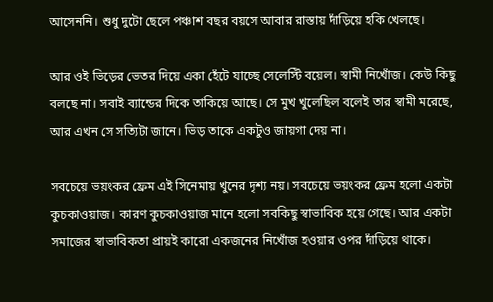আসেননি। শুধু দুটো ছেলে পঞ্চাশ বছর বয়সে আবার রাস্তায় দাঁড়িয়ে হকি খেলছে।

আর ওই ভিড়ের ভেতর দিয়ে একা হেঁটে যাচ্ছে সেলেস্টি বয়েল। স্বামী নিখোঁজ। কেউ কিছু বলছে না। সবাই ব্যান্ডের দিকে তাকিয়ে আছে। সে মুখ খুলেছিল বলেই তার স্বামী মরেছে, আর এখন সে সত্যিটা জানে। ভিড় তাকে একটুও জায়গা দেয় না।

সবচেয়ে ভয়ংকর ফ্রেম এই সিনেমায় খুনের দৃশ্য নয়। সবচেয়ে ভয়ংকর ফ্রেম হলো একটা কুচকাওয়াজ। কারণ কুচকাওয়াজ মানে হলো সবকিছু স্বাভাবিক হয়ে গেছে। আর একটা সমাজের স্বাভাবিকতা প্রায়ই কারো একজনের নিখোঁজ হওয়ার ওপর দাঁড়িয়ে থাকে।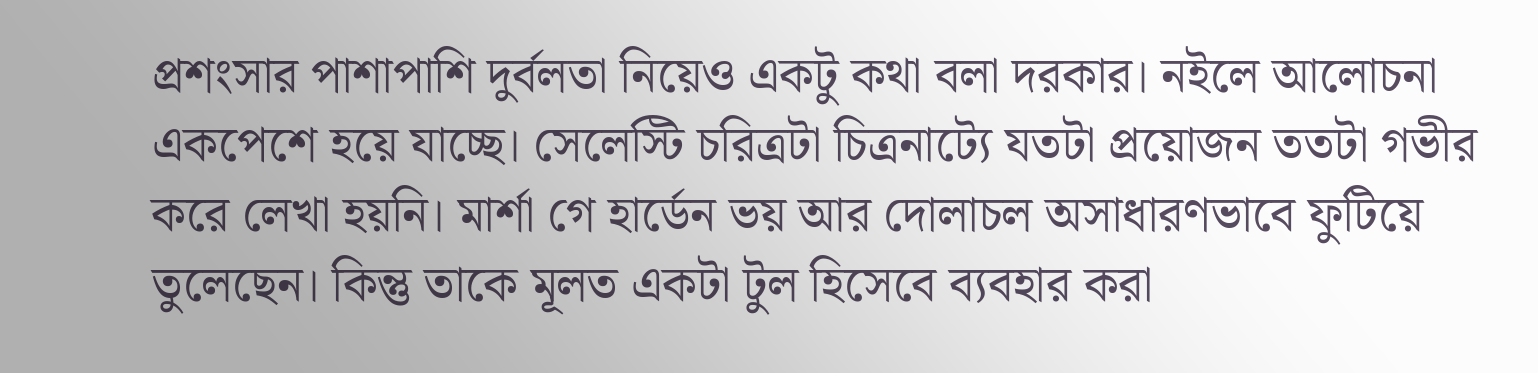প্রশংসার পাশাপাশি দুর্বলতা নিয়েও একটু কথা বলা দরকার। নইলে আলোচনা একপেশে হয়ে যাচ্ছে। সেলেস্টি চরিত্রটা চিত্রনাট্যে যতটা প্রয়োজন ততটা গভীর করে লেখা হয়নি। মার্শা গে হার্ডেন ভয় আর দোলাচল অসাধারণভাবে ফুটিয়ে তুলেছেন। কিন্তু তাকে মূলত একটা টুল হিসেবে ব্যবহার করা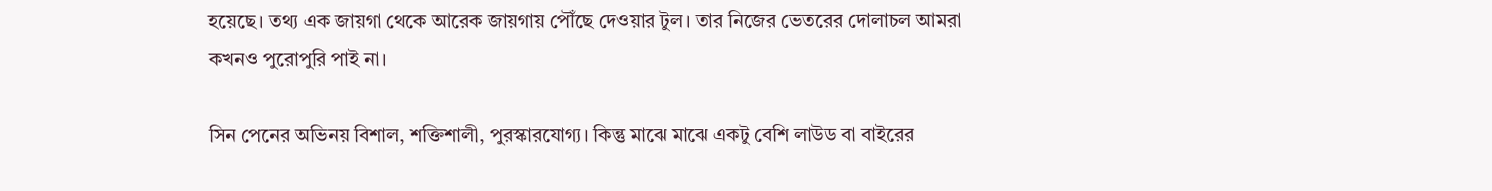হয়েছে। তথ্য এক জায়গা থেকে আরেক জায়গায় পৌঁছে দেওয়ার টুল। তার নিজের ভেতরের দোলাচল আমরা কখনও পুরোপুরি পাই না।

সিন পেনের অভিনয় বিশাল, শক্তিশালী, পুরস্কারযোগ্য। কিন্তু মাঝে মাঝে একটু বেশি লাউড বা বাইরের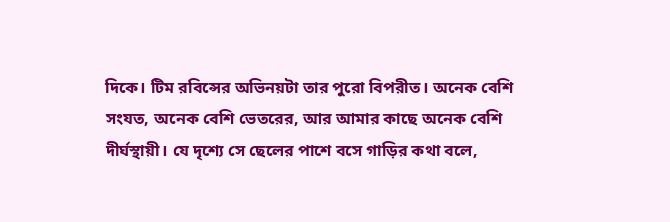দিকে। টিম রবিন্সের অভিনয়টা তার পুরো বিপরীত। অনেক বেশি সংযত, অনেক বেশি ভেতরের, আর আমার কাছে অনেক বেশি দীর্ঘস্থায়ী। যে দৃশ্যে সে ছেলের পাশে বসে গাড়ির কথা বলে,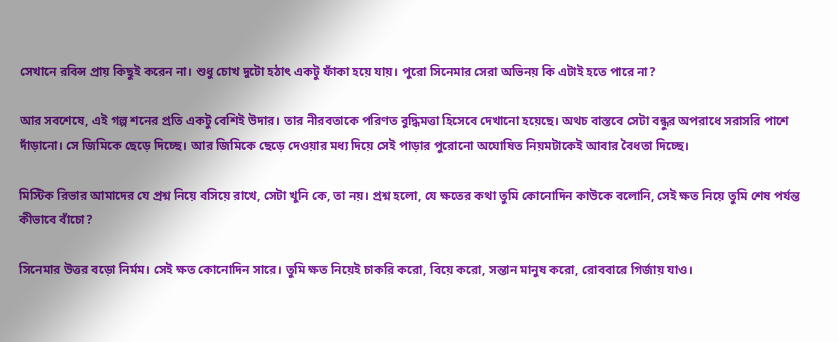সেখানে রবিন্স প্রায় কিছুই করেন না। শুধু চোখ দুটো হঠাৎ একটু ফাঁকা হয়ে যায়। পুরো সিনেমার সেরা অভিনয় কি এটাই হতে পারে না?

আর সবশেষে, এই গল্প শনের প্রতি একটু বেশিই উদার। তার নীরবতাকে পরিণত বুদ্ধিমত্তা হিসেবে দেখানো হয়েছে। অথচ বাস্তবে সেটা বন্ধুর অপরাধে সরাসরি পাশে দাঁড়ানো। সে জিমিকে ছেড়ে দিচ্ছে। আর জিমিকে ছেড়ে দেওয়ার মধ্য দিয়ে সেই পাড়ার পুরোনো অঘোষিত নিয়মটাকেই আবার বৈধতা দিচ্ছে।

মিস্টিক রিভার আমাদের যে প্রশ্ন নিয়ে বসিয়ে রাখে, সেটা খুনি কে, তা নয়। প্রশ্ন হলো, যে ক্ষতের কথা তুমি কোনোদিন কাউকে বলোনি, সেই ক্ষত নিয়ে তুমি শেষ পর্যন্ত কীভাবে বাঁচো?

সিনেমার উত্তর বড়ো নির্মম। সেই ক্ষত কোনোদিন সারে। তুমি ক্ষত নিয়েই চাকরি করো, বিয়ে করো, সন্তান মানুষ করো, রোববারে গির্জায় যাও।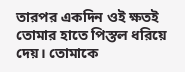তারপর একদিন ওই ক্ষতই তোমার হাতে পিস্তল ধরিয়ে দেয়। তোমাকে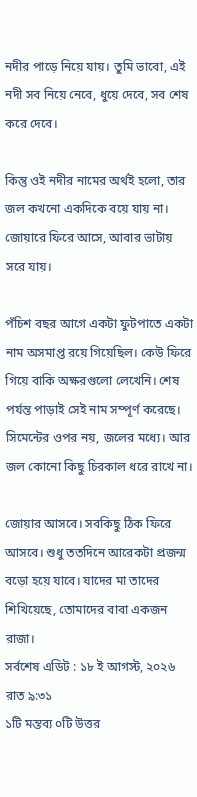নদীর পাড়ে নিয়ে যায়। তুমি ভাবো, এই নদী সব নিয়ে নেবে, ধুয়ে দেবে, সব শেষ করে দেবে।

কিন্তু ওই নদীর নামের অর্থই হলো, তার জল কখনো একদিকে বয়ে যায় না। জোয়ারে ফিরে আসে, আবার ভাটায় সরে যায়।

পঁচিশ বছর আগে একটা ফুটপাতে একটা নাম অসমাপ্ত রয়ে গিয়েছিল। কেউ ফিরে গিয়ে বাকি অক্ষরগুলো লেখেনি। শেষ পর্যন্ত পাড়াই সেই নাম সম্পূর্ণ করেছে। সিমেন্টের ওপর নয়, জলের মধ্যে। আর জল কোনো কিছু চিরকাল ধরে রাখে না।

জোয়ার আসবে। সবকিছু ঠিক ফিরে আসবে। শুধু ততদিনে আরেকটা প্রজন্ম বড়ো হয়ে যাবে। যাদের মা তাদের শিখিয়েছে, তোমাদের বাবা একজন রাজা।
সর্বশেষ এডিট : ১৮ ই আগস্ট, ২০২৬ রাত ৯:৩১
১টি মন্তব্য ০টি উত্তর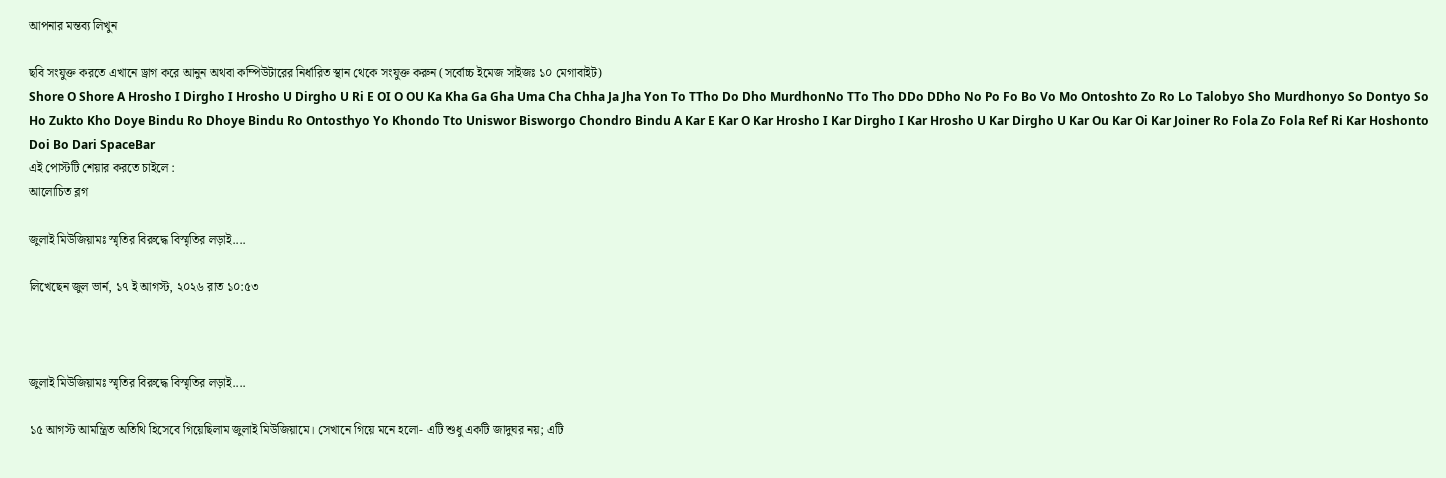আপনার মন্তব্য লিখুন

ছবি সংযুক্ত করতে এখানে ড্রাগ করে আনুন অথবা কম্পিউটারের নির্ধারিত স্থান থেকে সংযুক্ত করুন (সর্বোচ্চ ইমেজ সাইজঃ ১০ মেগাবাইট)
Shore O Shore A Hrosho I Dirgho I Hrosho U Dirgho U Ri E OI O OU Ka Kha Ga Gha Uma Cha Chha Ja Jha Yon To TTho Do Dho MurdhonNo TTo Tho DDo DDho No Po Fo Bo Vo Mo Ontoshto Zo Ro Lo Talobyo Sho Murdhonyo So Dontyo So Ho Zukto Kho Doye Bindu Ro Dhoye Bindu Ro Ontosthyo Yo Khondo Tto Uniswor Bisworgo Chondro Bindu A Kar E Kar O Kar Hrosho I Kar Dirgho I Kar Hrosho U Kar Dirgho U Kar Ou Kar Oi Kar Joiner Ro Fola Zo Fola Ref Ri Kar Hoshonto Doi Bo Dari SpaceBar
এই পোস্টটি শেয়ার করতে চাইলে :
আলোচিত ব্লগ

জুলাই মিউজিয়ামঃ স্মৃতির বিরুদ্ধে বিস্মৃতির লড়াই....

লিখেছেন জুল ভার্ন, ১৭ ই আগস্ট, ২০২৬ রাত ১০:৫৩



জুলাই মিউজিয়ামঃ স্মৃতির বিরুদ্ধে বিস্মৃতির লড়াই....

১৫ আগস্ট আমন্ত্রিত অতিথি হিসেবে গিয়েছিলাম জুলাই মিউজিয়ামে। সেখানে গিয়ে মনে হলো- এটি শুধু একটি জাদুঘর নয়; এটি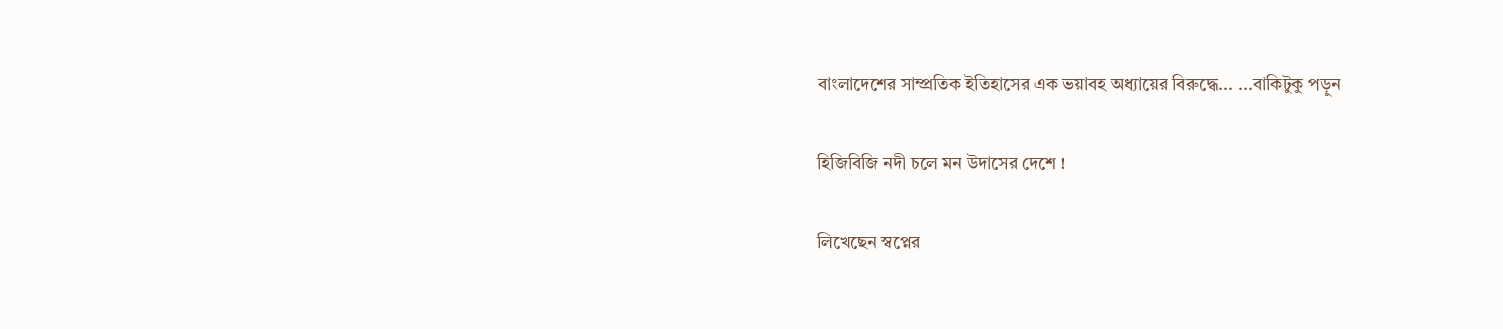বাংলাদেশের সাম্প্রতিক ইতিহাসের এক ভয়াবহ অধ্যায়ের বিরুদ্ধে... ...বাকিটুকু পড়ুন

হিজিবিজি নদী চলে মন উদাসের দেশে !

লিখেছেন স্বপ্নের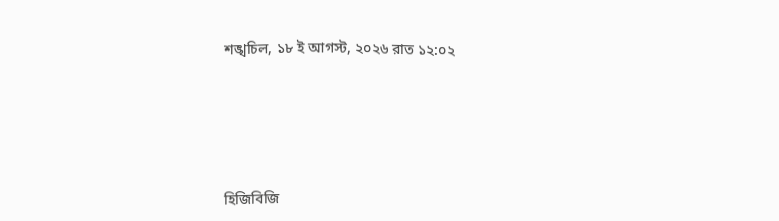শঙ্খচিল, ১৮ ই আগস্ট, ২০২৬ রাত ১২:০২





হিজিবিজি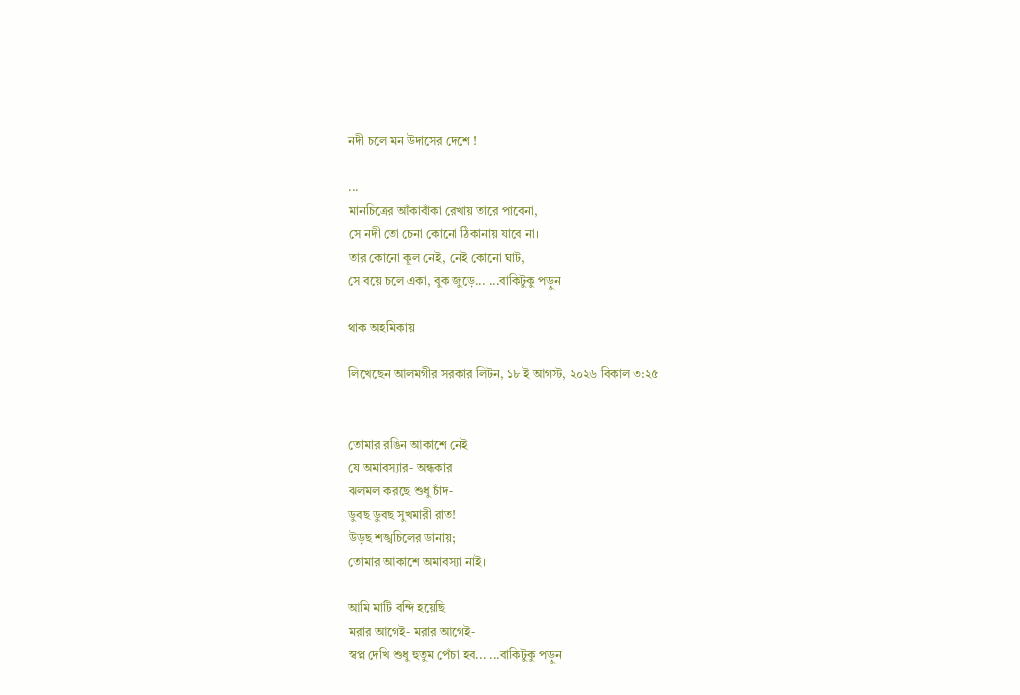নদী চলে মন উদাসের দেশে !

...
মানচিত্রের আঁকাবাঁকা রেখায় তারে পাবেনা,
সে নদী তো চেনা কোনো ঠিকানায় যাবে না।
তার কোনো কূল নেই, নেই কোনো ঘাট,
সে বয়ে চলে একা, বুক জুড়ে... ...বাকিটুকু পড়ুন

থাক অহমিকায়

লিখেছেন আলমগীর সরকার লিটন, ১৮ ই আগস্ট, ২০২৬ বিকাল ৩:২৫


তোমার রঙিন আকাশে নেই
যে অমাবস্যার- অন্ধকার
ঝলমল করছে শুধু চাঁদ-
ডুবছ ডুবছ সুখমারী রাত!
উড়ছ শঙ্খচিলের ডানায়;
তোমার আকাশে অমাবস্যা নাই।

আমি মাটি বন্দি হয়েছি
মরার আগেই- মরার আগেই-
স্বপ্ন দেখি শুধু হুতুম পেঁচা হব... ...বাকিটুকু পড়ুন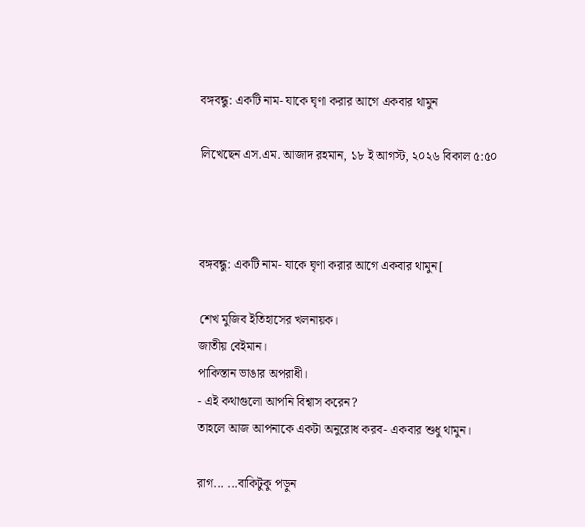বঙ্গবন্ধু: একটি নাম- যাকে ঘৃণা করার আগে একবার থামুন

লিখেছেন এস.এম. আজাদ রহমান, ১৮ ই আগস্ট, ২০২৬ বিকাল ৫:৫০



বঙ্গবন্ধু: একটি নাম- যাকে ঘৃণা করার আগে একবার থামুন[

শেখ মুজিব ইতিহাসের খলনায়ক।
জাতীয় বেইমান।
পাকিস্তান ভাঙার অপরাধী।
- এই কথাগুলো আপনি বিশ্বাস করেন?
তাহলে আজ আপনাকে একটা অনুরোধ করব- একবার শুধু থামুন।

রাগ... ...বাকিটুকু পড়ুন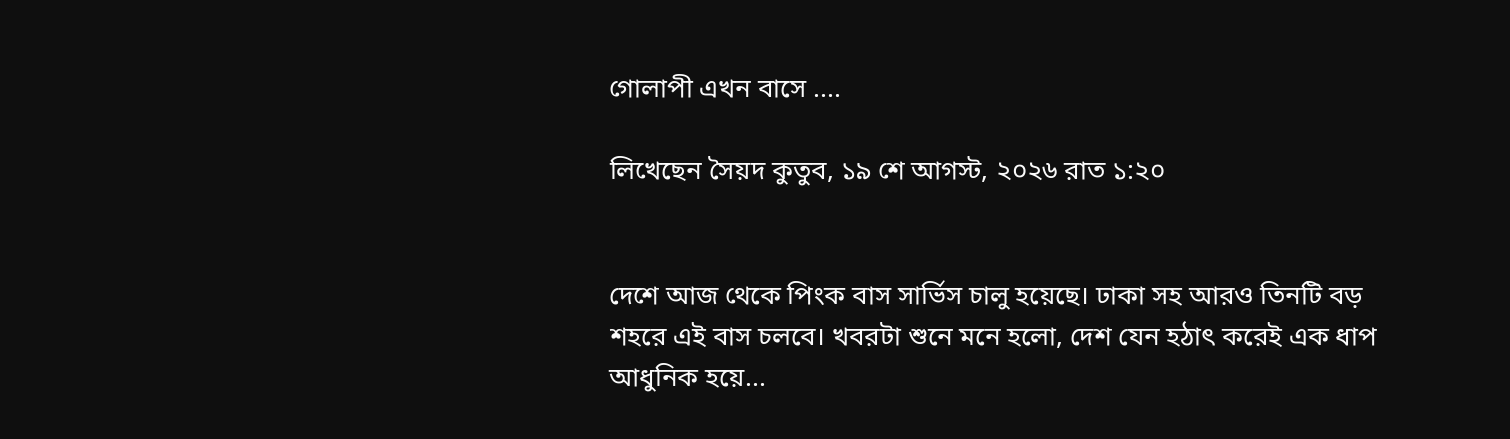গোলাপী এখন বাসে ....

লিখেছেন সৈয়দ কুতুব, ১৯ শে আগস্ট, ২০২৬ রাত ১:২০


দেশে আজ থেকে পিংক বাস সার্ভিস চালু হয়েছে। ঢাকা সহ আরও তিনটি বড় শহরে এই বাস চলবে। খবরটা শুনে মনে হলো, দেশ যেন হঠাৎ করেই এক ধাপ আধুনিক হয়ে...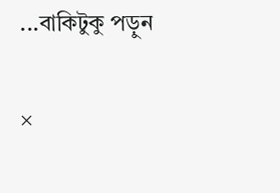...বাকিটুকু পড়ুন

×